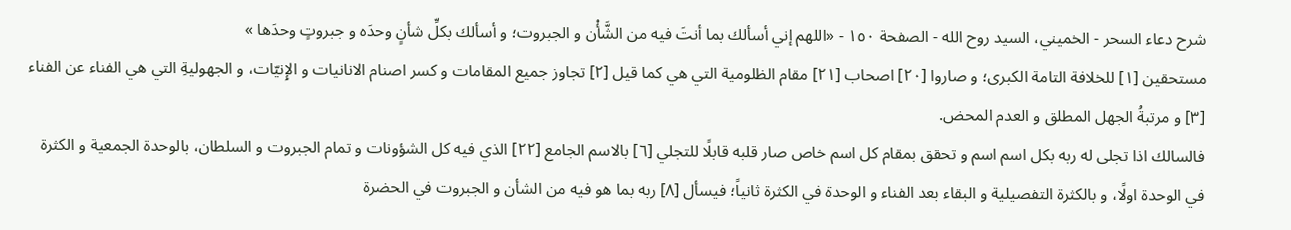شرح دعاء السحر - الخميني، السيد روح الله - الصفحة ١٥٠ - «اللهم إني أسألك بما أنتَ فيه من الشَّأْن و الجبروت؛ و أسألك بكلِّ شأنٍ وحدَه و جبروتٍ وحدَها »
مستحقين [١] للخلافة التامة الكبرى؛ و صاروا [٢٠] اصحاب [٢١] مقام الظلومية التي هي كما قيل [٢] تجاوز جميع المقامات و كسر اصنام الانانيات و الإِنيّات، و الجهوليةِ التي هي الفناء عن الفناء [٣] و مرتبةُ الجهل المطلق و العدم المحض.
فالسالك اذا تجلى له ربه بكل اسم اسم و تحقق بمقام كل اسم خاص صار قلبه قابلًا للتجلي [٦] بالاسم الجامع [٢٢] الذي فيه كل الشؤونات و تمام الجبروت و السلطان، بالوحدة الجمعية و الكثرة في الوحدة اولًا، و بالكثرة التفصيلية و البقاء بعد الفناء و الوحدة في الكثرة ثانياً؛ فيسأل [٨] ربه بما هو فيه من الشأن و الجبروت في الحضرة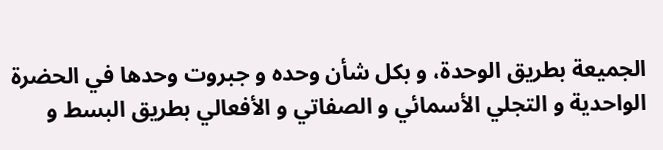الجميعة بطريق الوحدة، و بكل شأن وحده و جبروت وحدها في الحضرة الواحدية و التجلي الأسمائي و الصفاتي و الأفعالي بطريق البسط و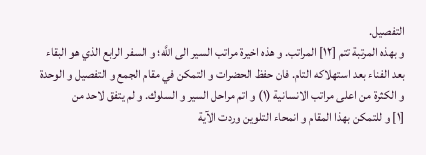التفصيل.
و بهذه المرتبة تتم [١٢] المراتب. و هذه اخيرة مراتب السير الى اللَّه؛ و السفر الرابع الذي هو البقاء بعد الفناء بعد استهلاكه التام. فان حفظ الحضرات و التمكن في مقام الجمع و التفصيل و الوحدة و الكثرة من اعلى مراتب الانسانية (١) و اتم مراحل السير و السلوك. و لم يتفق لاحد من
[١] و للتمكن بهذا المقام و انمحاء التلوين وردت الآية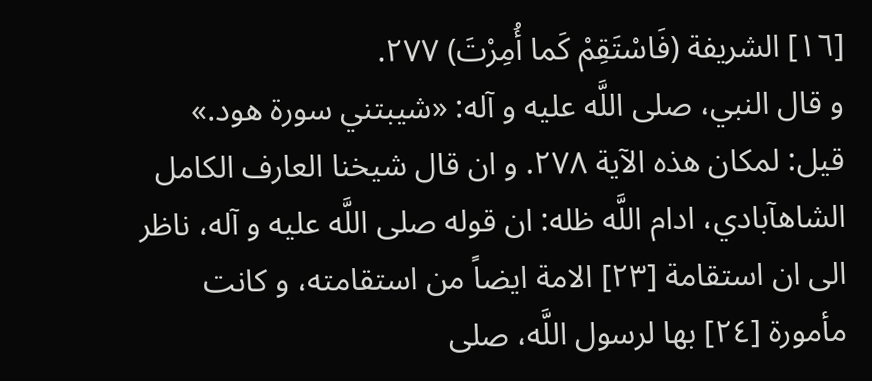[١٦] الشريفة (فَاسْتَقِمْ كَما أُمِرْتَ) ٢٧٧.
و قال النبي، صلى اللَّه عليه و آله: «شيبتني سورة هود.»
قيل: لمكان هذه الآية ٢٧٨. و ان قال شيخنا العارف الكامل الشاهآبادي، ادام اللَّه ظله: ان قوله صلى اللَّه عليه و آله، ناظر الى ان استقامة [٢٣] الامة ايضاً من استقامته، و كانت مأمورة [٢٤] بها لرسول اللَّه، صلى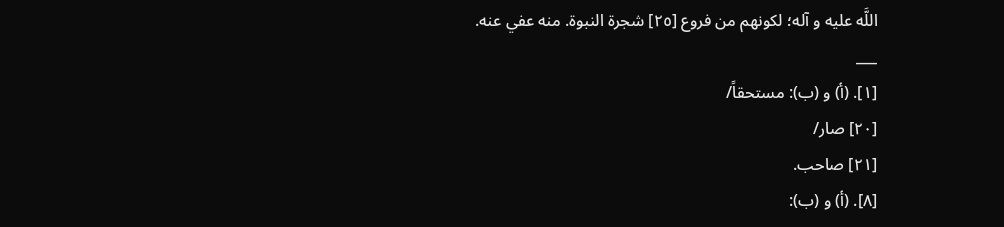اللَّه عليه و آله؛ لكونهم من فروع [٢٥] شجرة النبوة. منه عفي عنه.
___
[١]. (أ) و (ب): مستحقاً/
[٢٠] صار/
[٢١] صاحب.
[٨]. (أ) و (ب):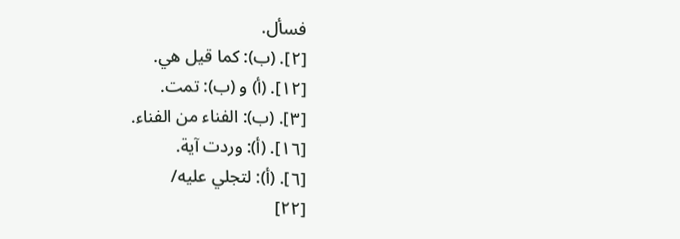فسأل.
[٢]. (ب): كما قيل هي.
[١٢]. (أ) و (ب): تمت.
[٣]. (ب): الفناء من الفناء.
[١٦]. (أ): وردت آية.
[٦]. (أ): لتجلي عليه/
[٢٢]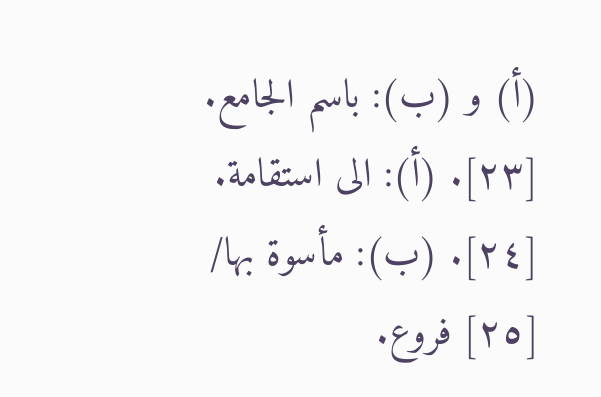(أ) و (ب): باسم الجامع.
[٢٣]. (أ): الى استقامة.
[٢٤]. (ب): مأسوة بها/
[٢٥] فروع.